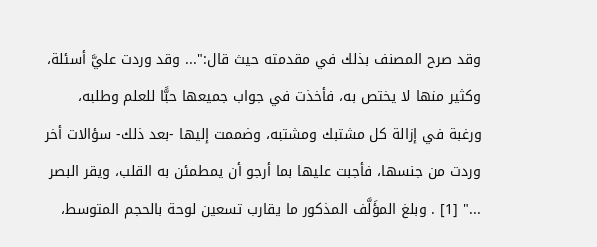وقد صرح المصنف بذلك في مقدمته حيث قال:"... وقد وردت عليَّ أسئلة، وكثير منها لا يختص به، فأخذت في جواب جميعها حبًّا للعلم وطلبه، ورغبة في إزالة كل مشتبك ومشتبه، وضممت إليها -بعد ذلك- سؤالات أخر وردت من جنسها، فأجبت عليها بما أرجو أن يمطمئن به القلب، ويقر البصر ..." [1] . وبلغ المؤَلَّف المذكور ما يقارب تسعين لوحة بالحجم المتوسط،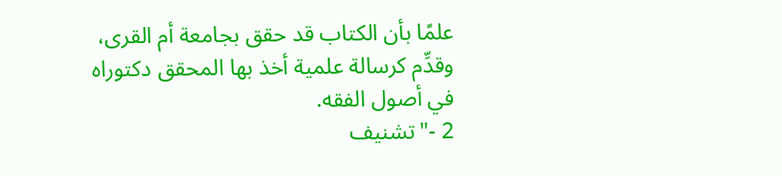علمًا بأن الكتاب قد حقق بجامعة أم القرى، وقدِّم كرسالة علمية أخذ بها المحقق دكتوراه في أصول الفقه.
2 -"تشنيف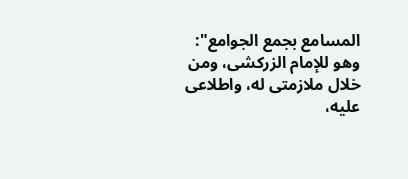المسامع بجمع الجوامع":
وهو للإمام الزركشى، ومن خلال ملازمتى له، واطلاعى عليه،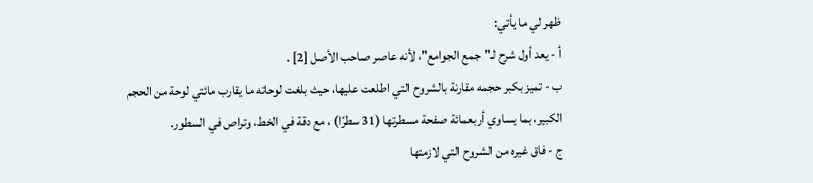ظهر لي ما يأتي:
أ - يعد أول شرح لـ"جمع الجوامع"، لأنه عاصر صاحب الأصل [2] .
ب - تميز بكبر حجمه مقارنة بالشروح التي اطلعت عليها، حيث بلغت لوحاته ما يقارب مائتي لوحة من الحجم الكبير، بما يساوي أربعمائة صفحة مسطرتها (31 سطرًا) ، مع دقة في الخط، وتراص في السطور.
ج - فاق غيره من الشروح التي لازمتها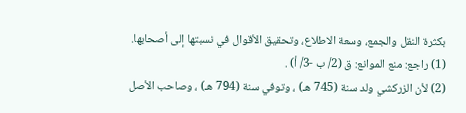بكثرة النقل والجمع، وسعة الاطلاع، وتحقيق الأقوال في نسبتها إلى أصحابها.
(1) راجع: منع الموانع: ق (2/ ب -3/ أ) .
(2) لأن الزركشي ولد سنة (745 هـ) ، وتوفي سنة (794 هـ) ، وصاحب الأصل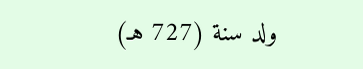ولد سنة (727 هـ)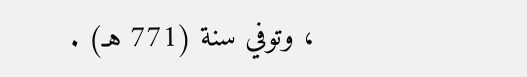، وتوفي سنة (771 هـ) .